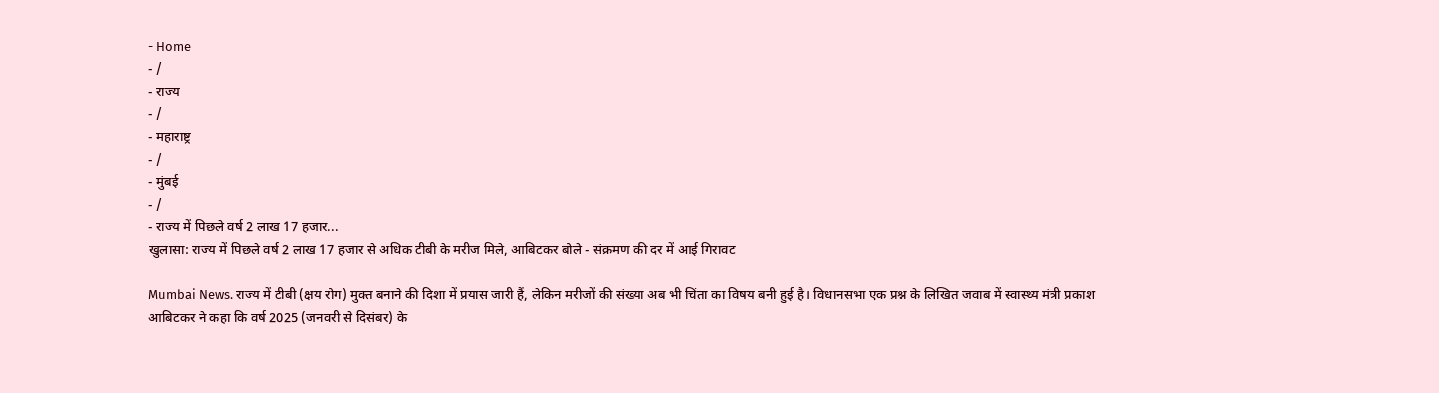- Home
- /
- राज्य
- /
- महाराष्ट्र
- /
- मुंबई
- /
- राज्य में पिछले वर्ष 2 लाख 17 हजार...
खुलासा: राज्य में पिछले वर्ष 2 लाख 17 हजार से अधिक टीबी के मरीज मिले, आबिटकर बोले - संक्रमण की दर में आई गिरावट

Mumbai News. राज्य में टीबी (क्षय रोग) मुक्त बनाने की दिशा में प्रयास जारी हैं, लेकिन मरीजों की संख्या अब भी चिंता का विषय बनी हुई है। विधानसभा एक प्रश्न के लिखित जवाब में स्वास्थ्य मंत्री प्रकाश आबिटकर ने कहा कि वर्ष 2025 (जनवरी से दिसंबर) के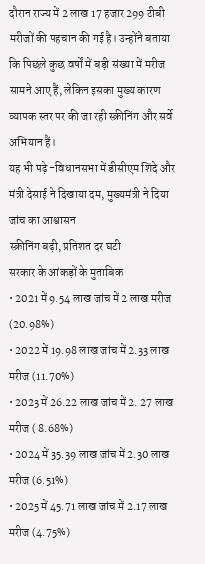दौरान राज्य में 2 लाख 17 हजार 299 टीबी मरीजों की पहचान की गई है। उन्होंने बताया कि पिछले कुछ वर्षों में बड़ी संख्या में मरीज सामने आए हैं, लेकिन इसका मुख्य कारण व्यापक स्तर पर की जा रही स्क्रीनिंग और सर्वे अभियान हैं।
यह भी पढ़े -विधानसभा में डीसीएम शिंदे और मंत्री देसाई ने दिखाया दम, मुख्यमंत्री ने दिया जांच का आश्वासन
स्क्रीनिंग बढ़ी, प्रतिशत दर घटी
सरकार के आंकड़ों के मुताबिक
• 2021 में 9.54 लाख जांच में 2 लाख मरीज (20.98%)
• 2022 में 19.98 लाख जांच में 2.33 लाख मरीज (11.70%)
• 2023 में 26.22 लाख जांच में 2. 27 लाख मरीज ( 8.68%)
• 2024 में 35.39 लाख जांच में 2.30 लाख मरीज (6.51%)
• 2025 में 45.71 लाख जांच में 2.17 लाख मरीज (4.75%)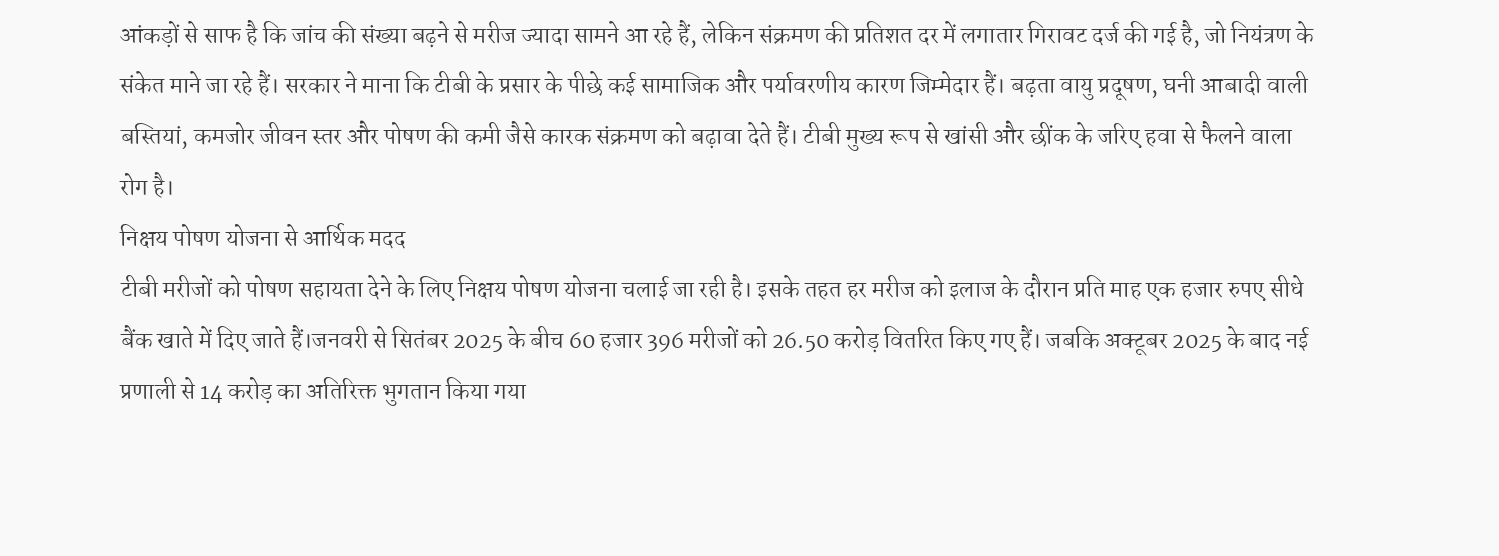आंकड़ों से साफ है कि जांच की संख्या बढ़ने से मरीज ज्यादा सामने आ रहे हैं, लेकिन संक्रमण की प्रतिशत दर में लगातार गिरावट दर्ज की गई है, जो नियंत्रण के संकेत माने जा रहे हैं। सरकार ने माना कि टीबी के प्रसार के पीछे कई सामाजिक और पर्यावरणीय कारण जिम्मेदार हैं। बढ़ता वायु प्रदूषण, घनी आबादी वाली बस्तियां, कमजोर जीवन स्तर और पोषण की कमी जैसे कारक संक्रमण को बढ़ावा देते हैं। टीबी मुख्य रूप से खांसी और छींक के जरिए हवा से फैलने वाला रोग है।
निक्षय पोषण योजना से आर्थिक मदद
टीबी मरीजों को पोषण सहायता देने के लिए निक्षय पोषण योजना चलाई जा रही है। इसके तहत हर मरीज को इलाज के दौरान प्रति माह एक हजार रुपए सीधे बैंक खाते में दिए जाते हैं।जनवरी से सितंबर 2025 के बीच 60 हजार 396 मरीजों को 26.50 करोड़ वितरित किए गए हैं। जबकि अक्टूबर 2025 के बाद नई प्रणाली से 14 करोड़ का अतिरिक्त भुगतान किया गया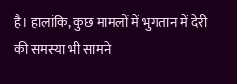है। हालांकि, कुछ मामलों में भुगतान में देरी की समस्या भी सामने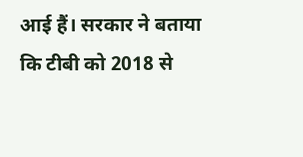आई हैं। सरकार ने बताया कि टीबी को 2018 से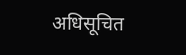अधिसूचित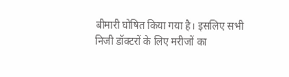बीमारी घोषित किया गया है। इसलिए सभी निजी डॉक्टरों के लिए मरीजों का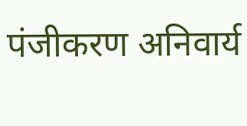पंजीकरण अनिवार्य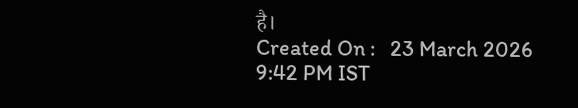है।
Created On :   23 March 2026 9:42 PM IST